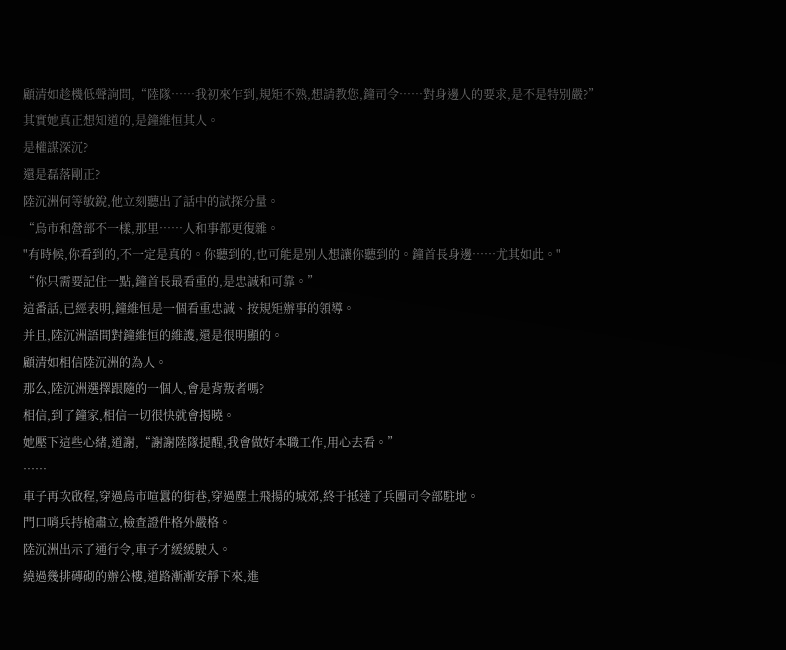顧清如趁機低聲詢問,“陸隊……我初來乍到,規矩不熟,想請教您,鐘司令……對身邊人的要求,是不是特別嚴?”
其實她真正想知道的,是鐘維恒其人。
是權謀深沉?
還是磊落剛正?
陸沉洲何等敏銳,他立刻聽出了話中的試探分量。
“烏市和營部不一樣,那里……人和事都更復雜。
"有時候,你看到的,不一定是真的。你聽到的,也可能是別人想讓你聽到的。鐘首長身邊……尤其如此。"
“你只需要記住一點,鐘首長最看重的,是忠誠和可靠。”
這番話,已經表明,鐘維恒是一個看重忠誠、按規矩辦事的領導。
并且,陸沉洲語間對鐘維恒的維護,還是很明顯的。
顧清如相信陸沉洲的為人。
那么,陸沉洲選擇跟隨的一個人,會是背叛者嗎?
相信,到了鐘家,相信一切很快就會揭曉。
她壓下這些心緒,道謝,“謝謝陸隊提醒,我會做好本職工作,用心去看。”
……
車子再次啟程,穿過烏市喧囂的街巷,穿過塵土飛揚的城郊,終于抵達了兵團司令部駐地。
門口哨兵持槍肅立,檢查證件格外嚴格。
陸沉洲出示了通行令,車子才緩緩駛入。
繞過幾排磚砌的辦公樓,道路漸漸安靜下來,進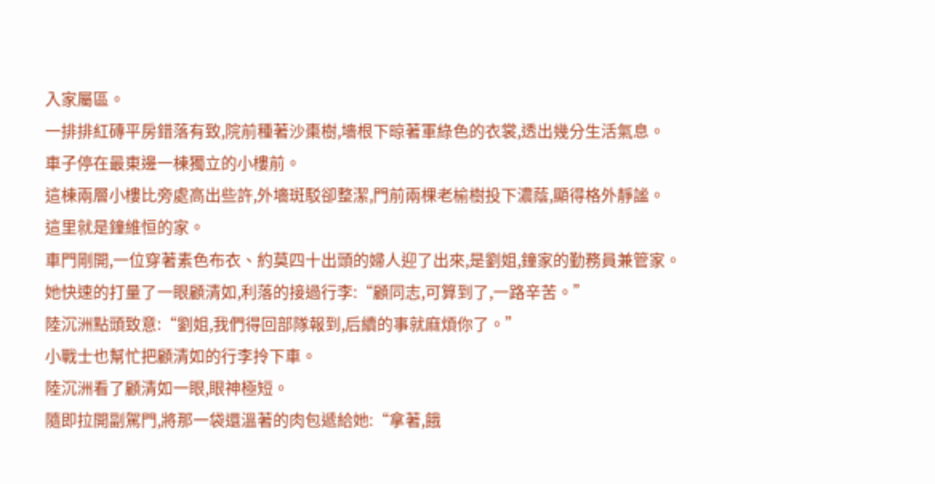入家屬區。
一排排紅磚平房錯落有致,院前種著沙棗樹,墻根下晾著軍綠色的衣裳,透出幾分生活氣息。
車子停在最東邊一棟獨立的小樓前。
這棟兩層小樓比旁處高出些許,外墻斑駁卻整潔,門前兩棵老榆樹投下濃蔭,顯得格外靜謐。
這里就是鐘維恒的家。
車門剛開,一位穿著素色布衣、約莫四十出頭的婦人迎了出來,是劉姐,鐘家的勤務員兼管家。
她快速的打量了一眼顧清如,利落的接過行李:“顧同志,可算到了,一路辛苦。”
陸沉洲點頭致意:“劉姐,我們得回部隊報到,后續的事就麻煩你了。”
小戰士也幫忙把顧清如的行李拎下車。
陸沉洲看了顧清如一眼,眼神極短。
隨即拉開副駕門,將那一袋還溫著的肉包遞給她:“拿著,餓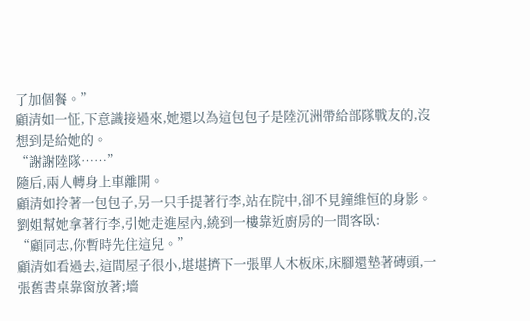了加個餐。”
顧清如一怔,下意識接過來,她還以為這包包子是陸沉洲帶給部隊戰友的,沒想到是給她的。
“謝謝陸隊……”
隨后,兩人轉身上車離開。
顧清如拎著一包包子,另一只手提著行李,站在院中,卻不見鐘維恒的身影。
劉姐幫她拿著行李,引她走進屋內,繞到一樓靠近廚房的一間客臥:
“顧同志,你暫時先住這兒。”
顧清如看過去,這間屋子很小,堪堪擠下一張單人木板床,床腳還墊著磚頭,一張舊書桌靠窗放著;墻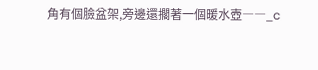角有個臉盆架,旁邊還擱著一個暖水壺――_c